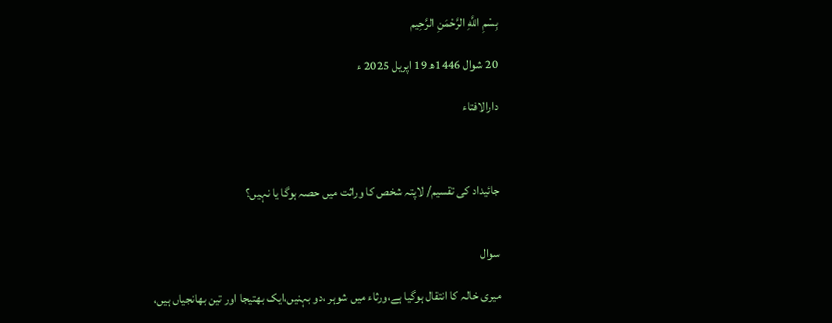بِسْمِ اللَّهِ الرَّحْمَنِ الرَّحِيم

20 شوال 1446ھ 19 اپریل 2025 ء

دارالافتاء



جائیداد کی تقسیم/ لاپتہ شخص کا وراثت میں حصہ ہوگا یا نہیں؟


سوال

میری خالہ کا انتقال ہوگیا ہے،ورثاء میں شوہر ،دو بہنیں،ایک بھتیجا اور تین بھانجیاں ہیں،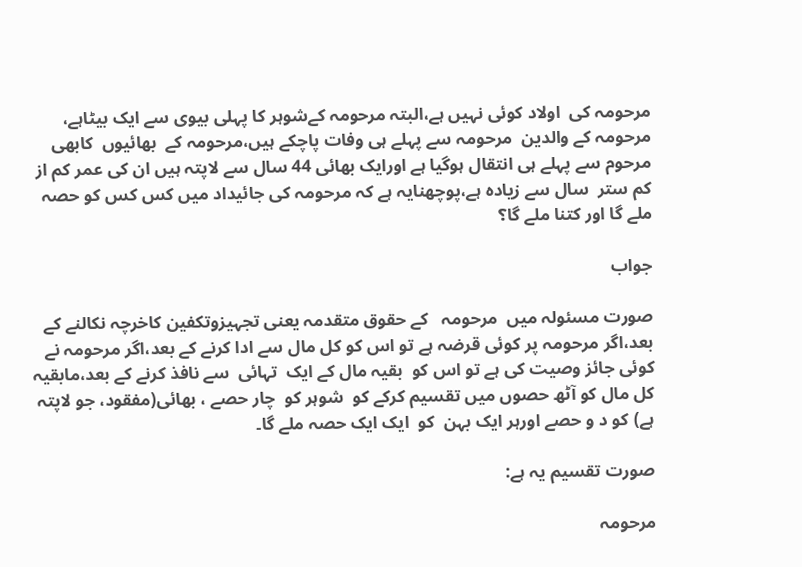مرحومہ کی  اولاد کوئی نہیں ہے،البتہ مرحومہ کےشوہر کا پہلی بیوی سے ایک بیٹاہے، مرحومہ کے والدین  مرحومہ سے پہلے ہی وفات پاچکے ہیں،مرحومہ کے  بھائیوں  کابھی  مرحوم سے پہلے ہی انتقال ہوگیا ہے اورایک بھائی 44 سال سے لاپتہ ہیں ان کی عمر کم از کم ستر  سال سے زیادہ ہے،پوچھنایہ ہے کہ مرحومہ کی جائیداد میں کس کس کو حصہ ملے گا اور کتنا ملے گا؟

جواب

صورت مسئولہ میں  مرحومہ   کے حقوق متقدمہ یعنی تجہیزوتکفین کاخرچہ نکالنے کے بعد،اگر مرحومہ پر کوئی قرضہ ہے تو اس کو کل مال سے ادا کرنے کے بعد،اگر مرحومہ نے کوئی جائز وصیت کی ہے تو اس کو  بقیہ مال کے ایک  تہائی  سے نافذ کرنے کے بعد،مابقیہ کل مال کو آٹھ حصوں میں تقسیم کرکے کو  شوہر کو  چار حصے ، بھائی(مفقود، جو لاپتہ ہے) کو د و حصے اورہر ایک بہن  کو  ایک ایک حصہ ملے گا۔

صورت تقسیم یہ ہے:

مرحومہ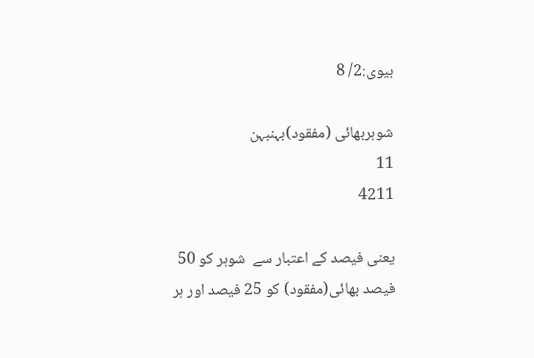بیوی:2/ 8

شوہربھائی (مفقود)بہنبہن
11
4211

یعنی فیصد کے اعتبار سے  شوہر کو 50 فیصد بھائی(مفقود) کو 25 فیصد اور ہر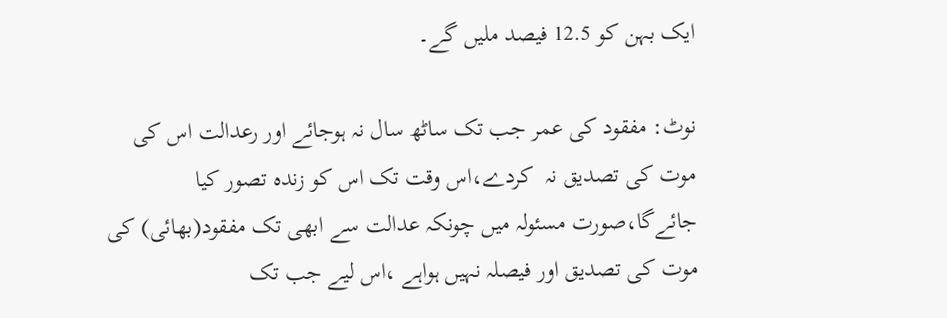ایک بہن کو 12.5 فیصد ملیں گے۔

نوٹ: مفقود کی عمر جب تک ساٹھ سال نہ ہوجائے اور رعدالت اس کی موت کی تصدیق نہ  کردے،اس وقت تک اس کو زندہ تصور کیا جائےگا،صورت مسئولہ میں چونکہ عدالت سے ابھی تک مفقود(بھائی) کی موت کی تصدیق اور فیصلہ نہیں ہواہے ،اس لیے جب تک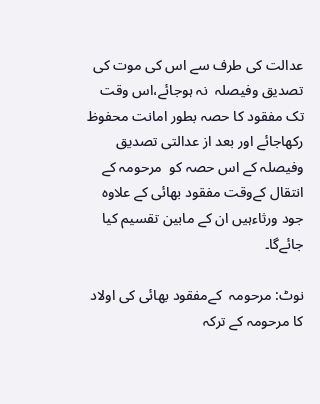عدالت کی طرف سے اس کی موت کی تصدیق وفیصلہ  نہ ہوجائے،اس وقت تک مفقود کا حصہ بطور امانت محفوظ رکھاجائے اور بعد از عدالتی تصدیق وفیصلہ کے اس حصہ كو  مرحومہ کے انتقال کےوقت مفقود بھائی کے علاوہ جود ورثاءہیں ان کے مابین تقسیم کیا جائےگا۔

نوٹ: مرحومہ  کےمفقود بھائی کی اولاد کا مرحومہ کے ترکہ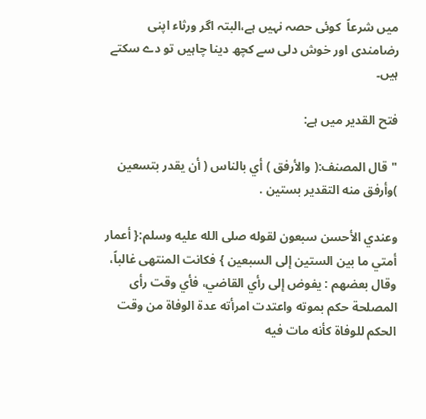میں شرعاً  کوئی حصہ نہیں ہے،البتہ اگر ورثاء اپنی رضامندی اور خوش دلی سے کچھ دینا چاہیں تو دے سکتے ہیں۔

فتح القدير میں ہے:

"قال المصنف:( والأرفق ) أي بالناس ( أن يقدر بتسعين )وأرفق منه التقدير بستين .

وعندي الأحسن سبعون لقوله صلى الله عليه وسلم:{ أعمار أمتي ما بين الستين إلى السبعين } فكانت المنتهى غالباً، وقال بعضهم : يفوض إلى رأي القاضي، فأي وقت رأى المصلحة حكم بموته واعتدت امرأته عدة الوفاة من وقت الحكم للوفاة كأنه مات فيه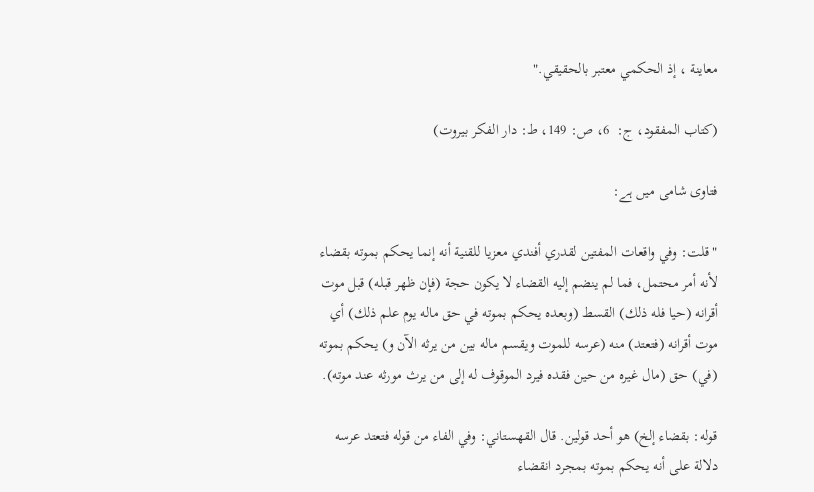معاينة ، إذ الحكمي معتبر بالحقيقي."

(كتاب المفقود، ج:  6، ص: 149، ط: دار الفكر بيروت)

فتاوی شامی میں ہے:

"قلت: وفي واقعات المفتين لقدري أفندي معزيا للقنية أنه إنما يحكم بموته بقضاء لأنه أمر محتمل، فما لم ينضم إليه القضاء لا يكون حجة (فإن ظهر قبله) قبل موت أقرانه (حيا فله ذلك) القسط (وبعده يحكم بموته في حق ماله يوم علم ذلك) أي موت أقرانه (فتعتد) منه (عرسه للموت ويقسم ماله بين من يرثه الآن و) يحكم بموته (في) حق (مال غيره من حين فقده فيرد الموقوف له إلى من يرث مورثه عند موته).

قوله: بقضاء إلخ) هو أحد قولين. قال القهستاني: وفي الفاء من قوله فتعتد عرسه دلالة على أنه يحكم بموته بمجرد انقضاء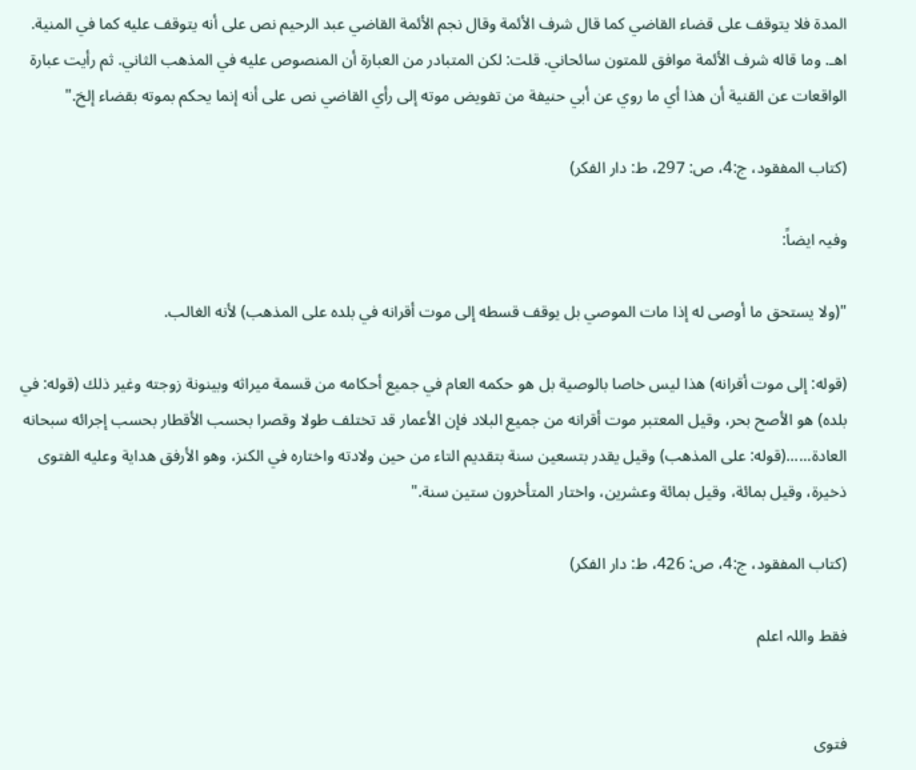المدة فلا يتوقف على قضاء القاضي كما قال شرف الأئمة وقال نجم الأئمة القاضي عبد الرحيم نص على أنه يتوقف عليه كما في المنية. اهـ. وما قاله شرف الأئمة موافق للمتون سائحاني. قلت: لكن المتبادر من العبارة أن المنصوص عليه في المذهب الثاني. ثم رأيت عبارة الواقعات عن القنية أن هذا أي ما روي عن أبي حنيفة من تفويض موته إلى رأي القاضي نص على أنه إنما يحكم بموته بقضاء إلخ."

(كتاب المفقود، ج:4، ص: 297، ط: دار الفكر)

وفیہ ایضاً:

"(ولا يستحق ما أوصى له إذا مات الموصي بل يوقف قسطه إلى موت أقرانه في بلده على المذهب) لأنه الغالب.

(قوله: إلى موت أقرانه) هذا ليس خاصا بالوصية بل هو حكمه العام في جميع أحكامه من قسمة ميراثه وبينونة زوجته وغير ذلك (قوله: في بلده) هو الأصح بحر، وقيل المعتبر موت أقرانه من جميع البلاد فإن الأعمار قد تختلف طولا وقصرا بحسب الأقطار بحسب إجرائه سبحانه العادة......(قوله: على المذهب) وقيل يقدر بتسعين سنة بتقديم التاء من حين ولادته واختاره في الكنز، وهو الأرفق هداية وعليه الفتوى ذخيرة، وقيل بمائة، وقيل بمائة وعشرين، واختار المتأخرون ستين سنة."

(كتاب المفقود، ج:4، ص: 426، ط: دار الفكر)

فقط واللہ اعلم


فتوی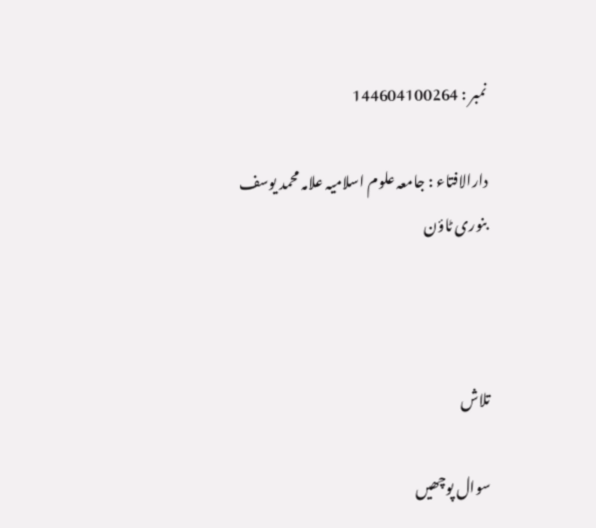نمبر : 144604100264

دارالافتاء : جامعہ علوم اسلامیہ علامہ محمد یوسف بنوری ٹاؤن



تلاش

سوال پوچھیں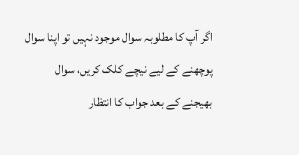اگر آپ کا مطلوبہ سوال موجود نہیں تو اپنا سوال پوچھنے کے لیے نیچے کلک کریں، سوال بھیجنے کے بعد جواب کا انتظار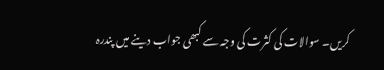کریں۔ سوالات کی کثرت کی وجہ سے کبھی جواب دینے میں پندرہ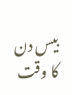بیس دن کا وقت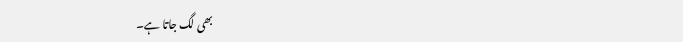بھی لگ جاتا ہے۔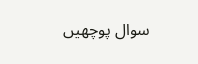سوال پوچھیں